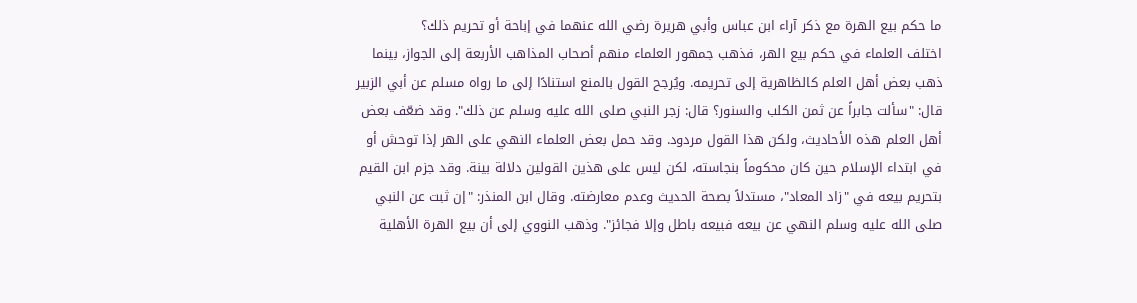ما حكم بيع الهرة مع ذكر آراء ابن عباس وأبي هريرة رضي الله عنهما في إباحة أو تحريم ذلك؟
اختلف العلماء في حكم بيع الهر، فذهب جمهور العلماء منهم أصحاب المذاهب الأربعة إلى الجواز، بينما ذهب بعض أهل العلم كالظاهرية إلى تحريمه. ويُرجح القول بالمنع استنادًا إلى ما رواه مسلم عن أبي الزبير قال: "سألت جابراً عن ثمن الكلب والسنور؟ قال: زجر النبي صلى الله عليه وسلم عن ذلك". وقد ضعّف بعض أهل العلم هذه الأحاديث، ولكن هذا القول مردود. وقد حمل بعض العلماء النهي على الهر إذا توحش أو في ابتداء الإسلام حين كان محكوماً بنجاسته، لكن ليس على هذين القولين دلالة بينة. وقد جزم ابن القيم بتحريم بيعه في "زاد المعاد"، مستدلاً بصحة الحديث وعدم معارضته. وقال ابن المنذر: "إن ثبت عن النبي صلى الله عليه وسلم النهي عن بيعه فبيعه باطل وإلا فجائز". وذهب النووي إلى أن بيع الهرة الأهلية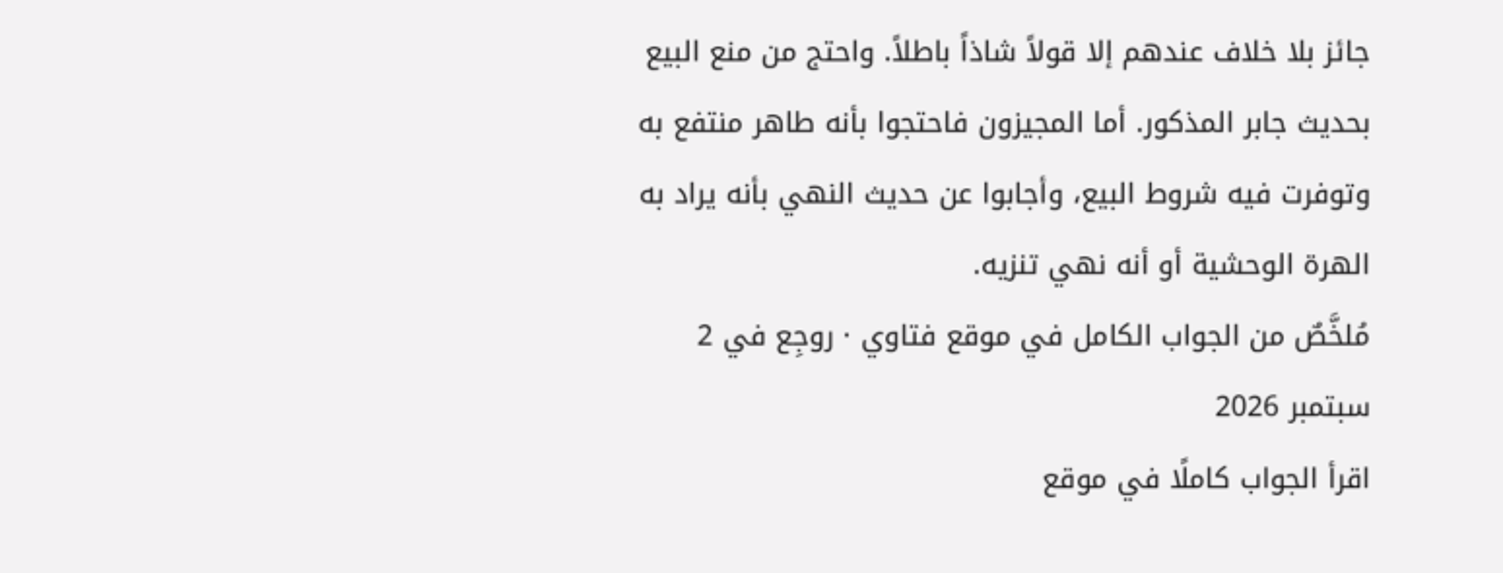جائز بلا خلاف عندهم إلا قولاً شاذاً باطلاً. واحتج من منع البيع بحديث جابر المذكور. أما المجيزون فاحتجوا بأنه طاهر منتفع به وتوفرت فيه شروط البيع، وأجابوا عن حديث النهي بأنه يراد به الهرة الوحشية أو أنه نهي تنزيه.
مُلخَّصٌ من الجواب الكامل في موقع فتاوي · روجِع في 2 سبتمبر 2026
اقرأ الجواب كاملًا في موقع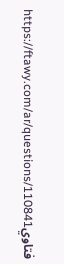فتاويhttps://ftawy.com/ar/questions/110841